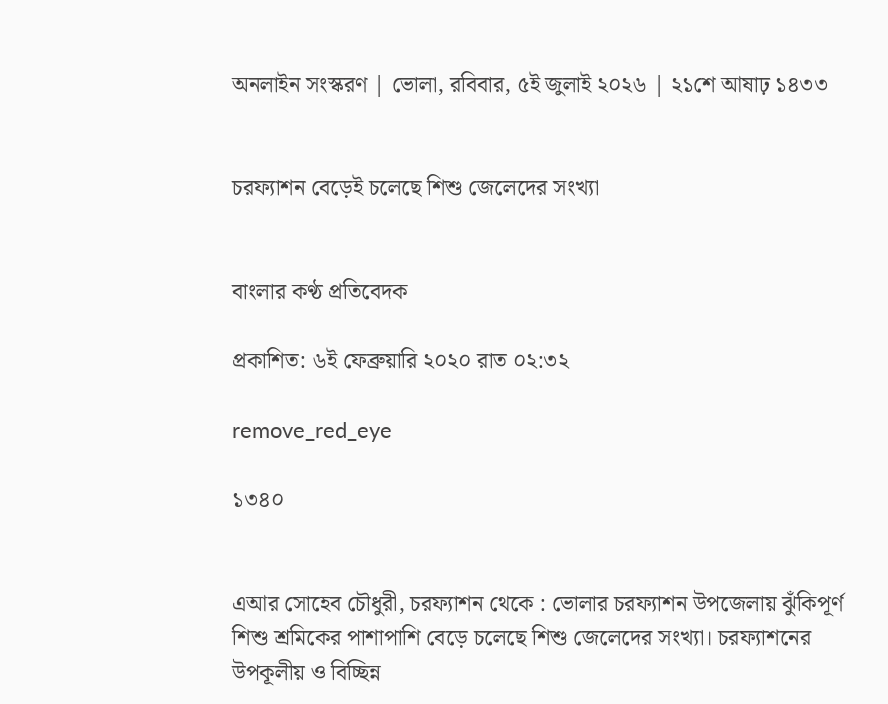অনলাইন সংস্করণ | ভোলা, রবিবার, ৫ই জুলাই ২০২৬ | ২১শে আষাঢ় ১৪৩৩


চরফ্যাশন বেড়েই চলেছে শিশু জেলেদের সংখ্যা


বাংলার কণ্ঠ প্রতিবেদক

প্রকাশিত: ৬ই ফেব্রুয়ারি ২০২০ রাত ০২:৩২

remove_red_eye

১৩৪০


এআর সোহেব চৌধুরী, চরফ্যাশন থেকে : ভোলার চরফ্যাশন উপজেলায় ঝুঁকিপূর্ণ শিশু শ্রমিকের পাশাপাশি বেড়ে চলেছে শিশু জেলেদের সংখ্যা। চরফ্যাশনের উপকূলীয় ও বিচ্ছিন্ন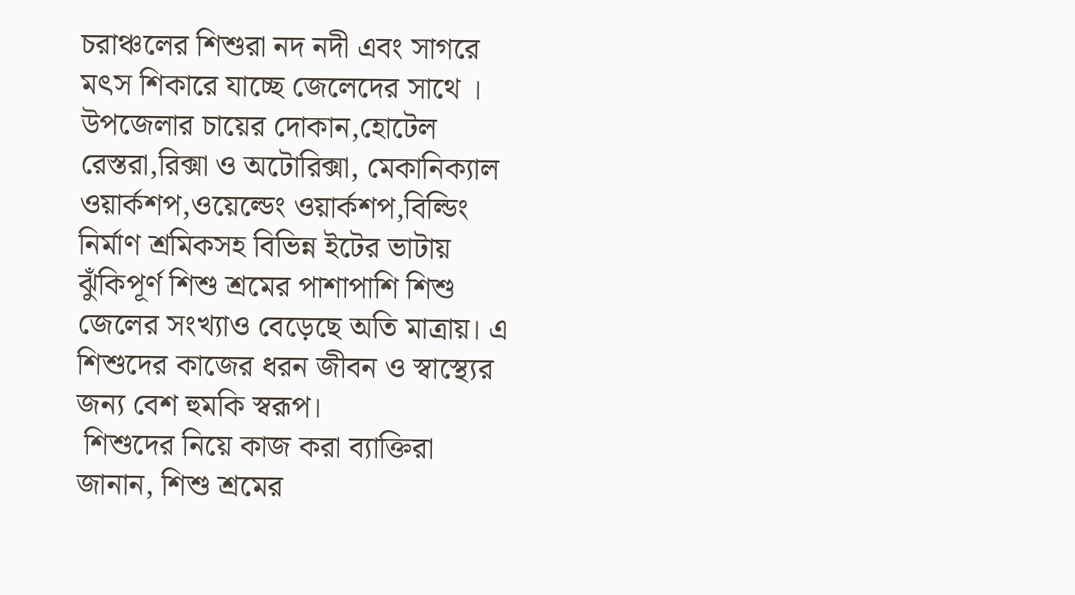চরাঞ্চলের শিশুরা নদ নদী এবং সাগরে মৎস শিকারে যাচ্ছে জেলেদের সাথে । উপজেলার চায়ের দোকান,হোটেল রেস্তরা,রিক্সা ও অটোরিক্সা, মেকানিক্যাল ওয়ার্কশপ,ওয়েল্ডেং ওয়ার্কশপ,বিল্ডিং নির্মাণ শ্রমিকসহ বিভিন্ন ইটের ভাটায় ঝুঁকিপূর্ণ শিশু শ্রমের পাশাপাশি শিশু জেলের সংখ্যাও বেড়েছে অতি মাত্রায়। এ শিশুদের কাজের ধরন জীবন ও স্বাস্থ্যের জন্য বেশ হুমকি স্বরূপ।
 শিশুদের নিয়ে কাজ করা ব্যাক্তিরা জানান, শিশু শ্রমের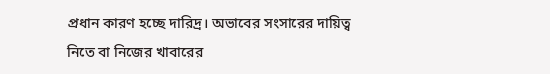প্রধান কারণ হচ্ছে দারিদ্র। অভাবের সংসারের দায়িত্ব নিতে বা নিজের খাবারের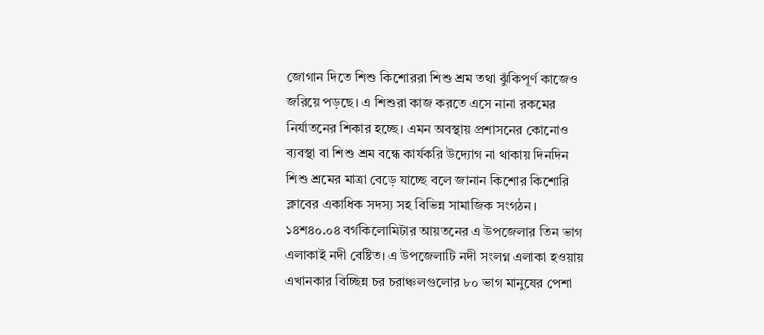জোগান দিতে শিশু কিশোররা শিশু শ্রম তথা ঝুঁকিপূর্ণ কাজেও জরিয়ে পড়ছে। এ শিশুরা কাজ করতে এসে নানা রকমের নির্যাতনের শিকার হচ্ছে। এমন অবস্থায় প্রশাসনের কোনোও ব্যবস্থা বা শিশু শ্রম বন্ধে কার্যকরি উদ্যোগ না থাকায় দিনদিন শিশু শ্রমের মাত্রা বেড়ে যাচ্ছে বলে জানান কিশোর কিশোরি ক্লাবের একাধিক সদস্য সহ বিভিন্ন সামাজিক সংগঠন। ১৪শ৪০.০৪ বর্গকিলোমিটার আয়তনের এ উপজেলার তিন ভাগ এলাকাই নদী বেষ্টিত। এ উপজেলাটি নদী সংলগ্ন এলাকা হওয়ায় এখানকার বিচ্ছিন্ন চর চরাঞ্চলগুলোর ৮০ ভাগ মানুষের পেশা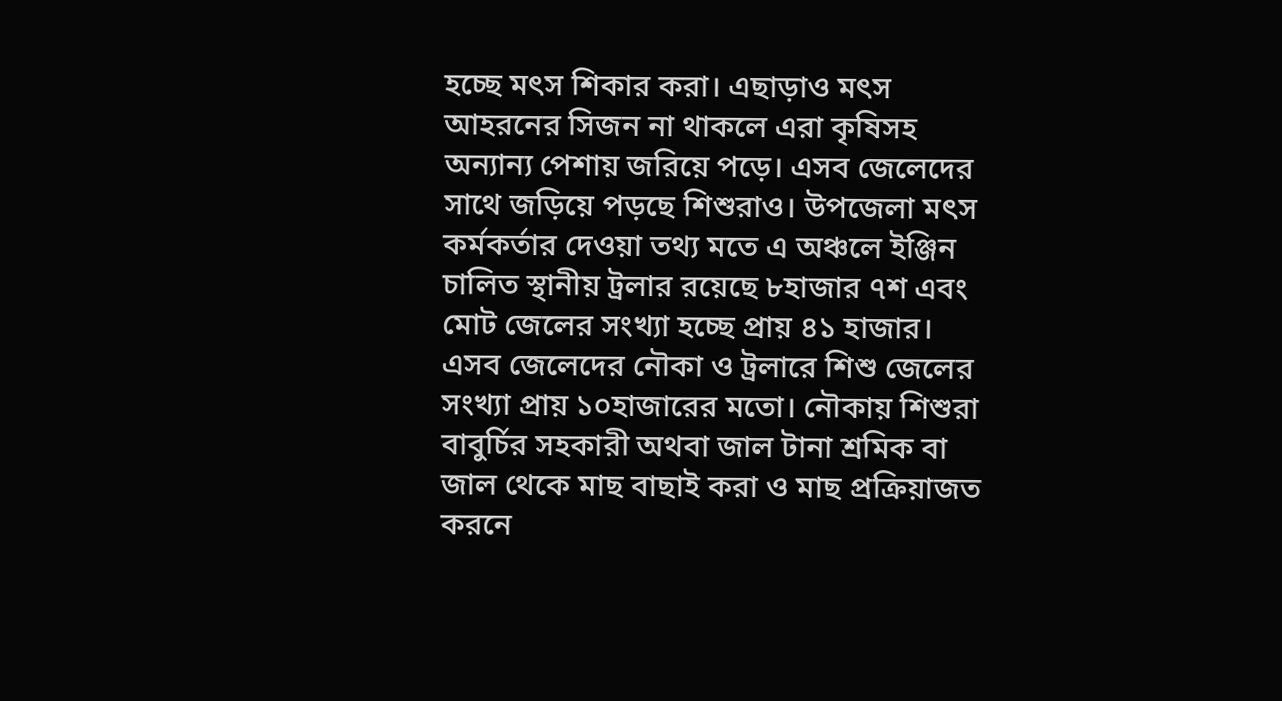হচ্ছে মৎস শিকার করা। এছাড়াও মৎস আহরনের সিজন না থাকলে এরা কৃষিসহ অন্যান্য পেশায় জরিয়ে পড়ে। এসব জেলেদের সাথে জড়িয়ে পড়ছে শিশুরাও। উপজেলা মৎস কর্মকর্তার দেওয়া তথ্য মতে এ অঞ্চলে ইঞ্জিন চালিত স্থানীয় ট্রলার রয়েছে ৮হাজার ৭শ এবং মোট জেলের সংখ্যা হচ্ছে প্রায় ৪১ হাজার। এসব জেলেদের নৌকা ও ট্রলারে শিশু জেলের সংখ্যা প্রায় ১০হাজারের মতো। নৌকায় শিশুরা বাবুর্চির সহকারী অথবা জাল টানা শ্রমিক বা জাল থেকে মাছ বাছাই করা ও মাছ প্রক্রিয়াজত করনে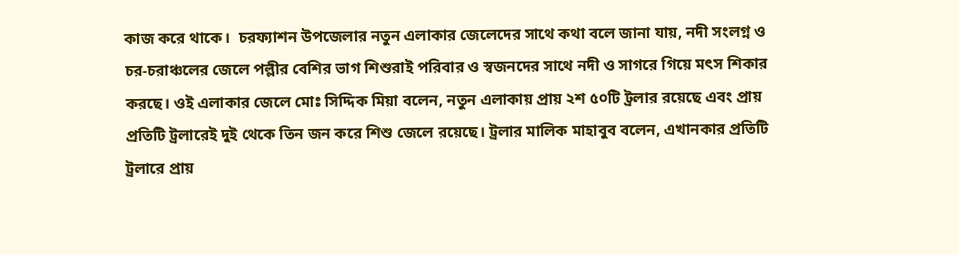কাজ করে থাকে।  চরফ্যাশন উপজেলার নতুন এলাকার জেলেদের সাথে কথা বলে জানা যায়, নদী সংলগ্ন ও চর-চরাঞ্চলের জেলে পল্লীর বেশির ভাগ শিশুরাই পরিবার ও স্বজনদের সাথে নদী ও সাগরে গিয়ে মৎস শিকার করছে। ওই এলাকার জেলে মোঃ সিদ্দিক মিয়া বলেন, নতুন এলাকায় প্রায় ২শ ৫০টি ট্রলার রয়েছে এবং প্রায় প্রতিটি ট্রলারেই দুই থেকে তিন জন করে শিশু জেলে রয়েছে। ট্রলার মালিক মাহাবুব বলেন, এখানকার প্রতিটি ট্রলারে প্রায়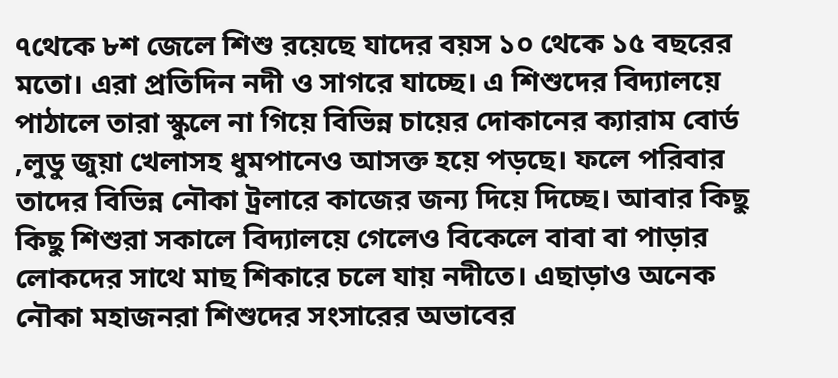৭থেকে ৮শ জেলে শিশু রয়েছে যাদের বয়স ১০ থেকে ১৫ বছরের মতো। এরা প্রতিদিন নদী ও সাগরে যাচ্ছে। এ শিশুদের বিদ্যালয়ে পাঠালে তারা স্কুলে না গিয়ে বিভিন্ন চায়ের দোকানের ক্যারাম বোর্ড ,লুডু জুয়া খেলাসহ ধুমপানেও আসক্ত হয়ে পড়ছে। ফলে পরিবার তাদের বিভিন্ন নৌকা ট্রলারে কাজের জন্য দিয়ে দিচ্ছে। আবার কিছু কিছু শিশুরা সকালে বিদ্যালয়ে গেলেও বিকেলে বাবা বা পাড়ার লোকদের সাথে মাছ শিকারে চলে যায় নদীতে। এছাড়াও অনেক নৌকা মহাজনরা শিশুদের সংসারের অভাবের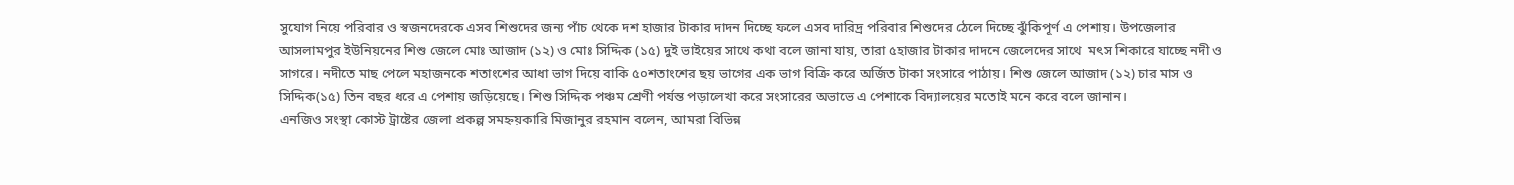সুযোগ নিয়ে পরিবার ও স্বজনদেরকে এসব শিশুদের জন্য পাঁচ থেকে দশ হাজার টাকার দাদন দিচ্ছে ফলে এসব দারিদ্র পরিবার শিশুদের ঠেলে দিচ্ছে ঝুঁকিপূর্ণ এ পেশায়। উপজেলার আসলামপুর ইউনিয়নের শিশু জেলে মোঃ আজাদ (১২) ও মোঃ সিদ্দিক (১৫) দুই ভাইয়ের সাথে কথা বলে জানা যায়, তারা ৫হাজার টাকার দাদনে জেলেদের সাথে  মৎস শিকারে যাচ্ছে নদী ও সাগরে। নদীতে মাছ পেলে মহাজনকে শতাংশের আধা ভাগ দিয়ে বাকি ৫০শতাংশের ছয় ভাগের এক ভাগ বিক্রি করে অর্জিত টাকা সংসারে পাঠায়। শিশু জেলে আজাদ (১২) চার মাস ও সিদ্দিক(১৫) তিন বছর ধরে এ পেশায় জড়িয়েছে। শিশু সিদ্দিক পঞ্চম শ্রেণী পর্যন্ত পড়ালেখা করে সংসারের অভাভে এ পেশাকে বিদ্যালয়ের মতোই মনে করে বলে জানান।
এনজিও সংস্থা কোস্ট ট্রাষ্টের জেলা প্রকল্প সমহ্নয়কারি মিজানুর রহমান বলেন, আমরা বিভিন্ন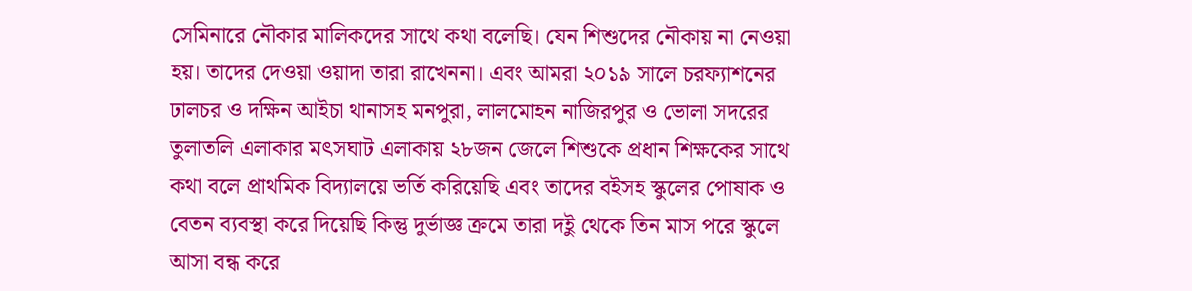সেমিনারে নৌকার মালিকদের সাথে কথা বলেছি। যেন শিশুদের নৌকায় না নেওয়া হয়। তাদের দেওয়া ওয়াদা তারা রাখেননা। এবং আমরা ২০১৯ সালে চরফ্যাশনের ঢালচর ও দক্ষিন আইচা থানাসহ মনপুরা, লালমোহন নাজিরপুর ও ভোলা সদরের তুলাতলি এলাকার মৎসঘাট এলাকায় ২৮জন জেলে শিশুকে প্রধান শিক্ষকের সাথে কথা বলে প্রাথমিক বিদ্যালয়ে ভর্তি করিয়েছি এবং তাদের বইসহ স্কুলের পোষাক ও বেতন ব্যবস্থা করে দিয়েছি কিন্তু দুর্ভাজ্ঞ ক্রমে তারা দইু থেকে তিন মাস পরে স্কুলে আসা বন্ধ করে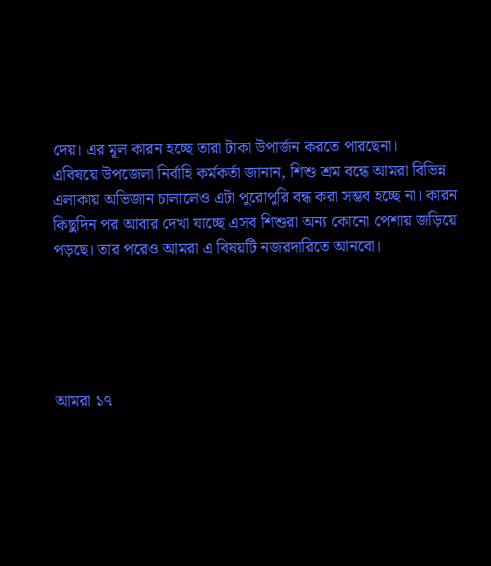দেয়। এর মূল কারন হচ্ছে তারা টাকা উপার্জন করতে পারছেনা।
এবিষয়ে উপজেলা নির্বাহি কর্মকর্তা জানান, শিশু শ্রম বন্ধে আমরা বিভিন্ন এলাকায় অভিজান চালালেও এটা পুরোপুরি বন্ধ করা সম্ভব হচ্ছে না। কারন কিছুদিন পর আবার দেখা যাচ্ছে এসব শিশুরা অন্য কোনো পেশায় জড়িয়ে পড়ছে। তার পরেও আমরা এ বিষয়টি নজরদারিতে আনবো।





আমরা ১৭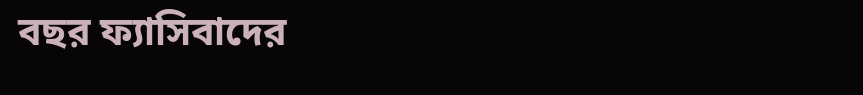বছর ফ্যাসিবাদের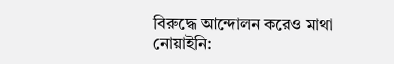বিরুদ্ধে আন্দোলন করেও মাথা নোয়াইনি: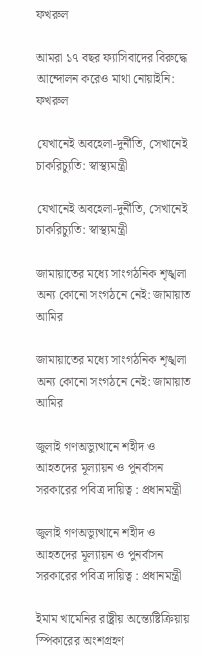ফখরুল

আমরা ১৭ বছর ফ্যাসিবাদের বিরুদ্ধে আন্দোলন করেও মাথা নোয়াইনি: ফখরুল

যেখানেই অবহেলা-দুর্নীতি, সেখানেই চাকরিচ্যুতি: স্বাস্থ্যমন্ত্রী

যেখানেই অবহেলা-দুর্নীতি, সেখানেই চাকরিচ্যুতি: স্বাস্থ্যমন্ত্রী

জামায়াতের মধ্যে সাংগঠনিক শৃঙ্খলা অন্য কোনো সংগঠনে নেই: জামায়াত আমির

জামায়াতের মধ্যে সাংগঠনিক শৃঙ্খলা অন্য কোনো সংগঠনে নেই: জামায়াত আমির

জুলাই গণঅভ্যুত্থানে শহীদ ও আহতদের মূল্যায়ন ও পুনর্বাসন সরকারের পবিত্র দায়িত্ব : প্রধানমন্ত্রী

জুলাই গণঅভ্যুত্থানে শহীদ ও আহতদের মূল্যায়ন ও পুনর্বাসন সরকারের পবিত্র দায়িত্ব : প্রধানমন্ত্রী

ইমাম খামেনির রাষ্ট্রীয় অন্ত্যেষ্টিক্রিয়ায় স্পিকারের অংশগ্রহণ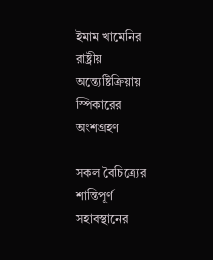ইমাম খামেনির রাষ্ট্রীয় অন্ত্যেষ্টিক্রিয়ায় স্পিকারের অংশগ্রহণ

সকল বৈচিত্র্যের শান্তিপূর্ণ সহাবস্থানের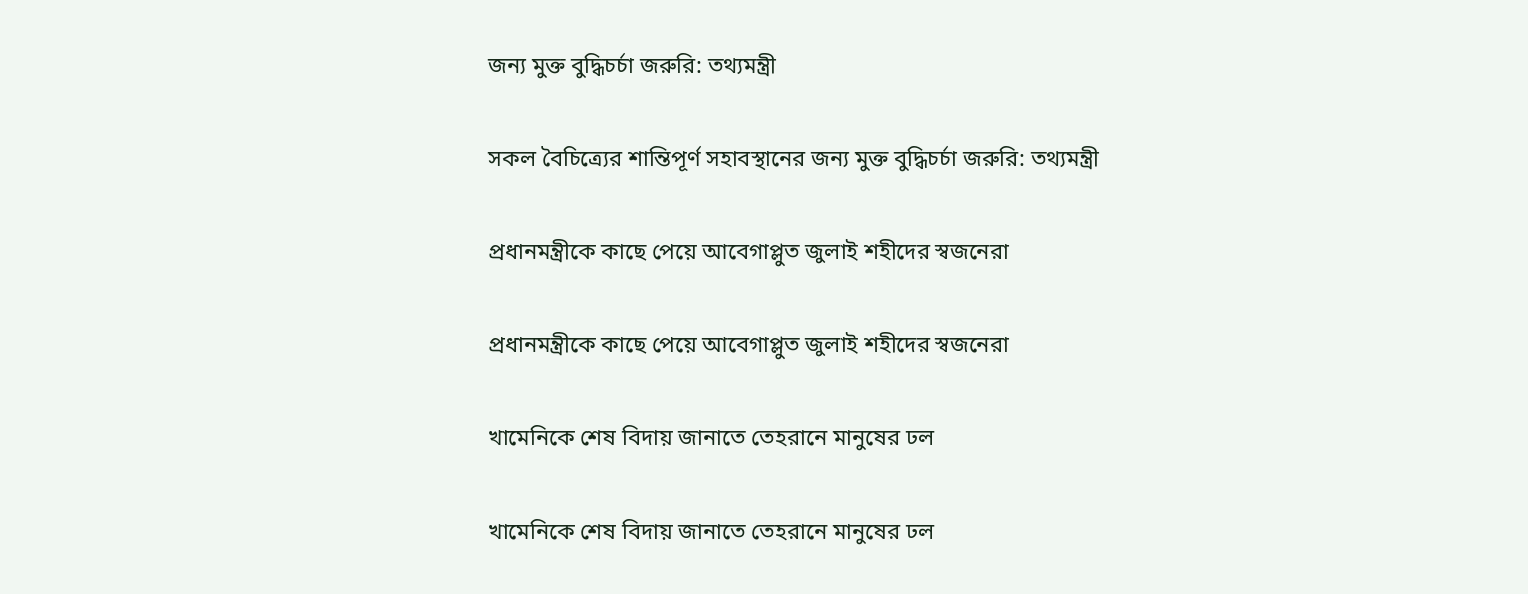জন্য মুক্ত বুদ্ধিচর্চা জরুরি: তথ্যমন্ত্রী

সকল বৈচিত্র্যের শান্তিপূর্ণ সহাবস্থানের জন্য মুক্ত বুদ্ধিচর্চা জরুরি: তথ্যমন্ত্রী

প্রধানমন্ত্রীকে কাছে পেয়ে আবেগাপ্লুত জুলাই শহীদের স্বজনেরা

প্রধানমন্ত্রীকে কাছে পেয়ে আবেগাপ্লুত জুলাই শহীদের স্বজনেরা

খামেনিকে শেষ বিদায় জানাতে তেহরানে মানুষের ঢল

খামেনিকে শেষ বিদায় জানাতে তেহরানে মানুষের ঢল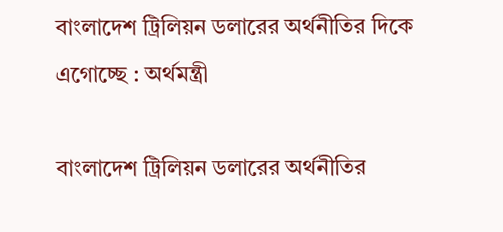বাংলাদেশ ট্রিলিয়ন ডলারের অর্থনীতির দিকে এগোচ্ছে : অর্থমন্ত্রী

বাংলাদেশ ট্রিলিয়ন ডলারের অর্থনীতির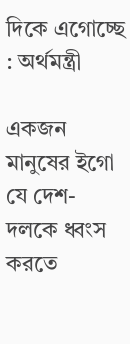দিকে এগোচ্ছে : অর্থমন্ত্রী

একজন মানুষের ইগো যে দেশ-দলকে ধ্বংস করতে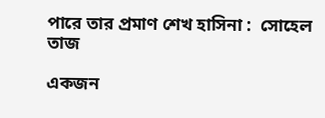পারে তার প্রমাণ শেখ হাসিনা :  সোহেল তাজ

একজন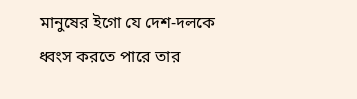মানুষের ইগো যে দেশ-দলকে ধ্বংস করতে পারে তার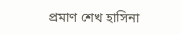প্রমাণ শেখ হাসিনা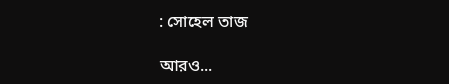: সোহেল তাজ

আরও...